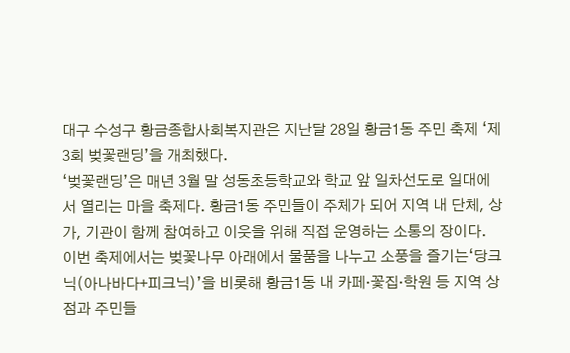대구 수성구 황금종합사회복지관은 지난달 28일 황금1동 주민 축제 ‘제3회 벚꽃랜딩’을 개최했다.
‘벚꽃랜딩’은 매년 3월 말 성동초등학교와 학교 앞 일차선도로 일대에서 열리는 마을 축제다. 황금1동 주민들이 주체가 되어 지역 내 단체, 상가, 기관이 함께 참여하고 이웃을 위해 직접 운영하는 소통의 장이다.
이번 축제에서는 벚꽃나무 아래에서 물품을 나누고 소풍을 즐기는‘당크닉(아나바다+피크닉)’을 비롯해 황금1동 내 카페·꽃집·학원 등 지역 상점과 주민들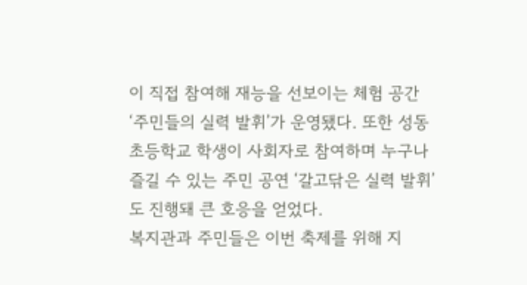이 직접 참여해 재능을 선보이는 체험 공간 ‘주민들의 실력 발휘’가 운영됐다. 또한 성동초등학교 학생이 사회자로 참여하며 누구나 즐길 수 있는 주민 공연 ‘갈고닦은 실력 발휘’도 진행돼 큰 호응을 얻었다.
복지관과 주민들은 이번 축제를 위해 지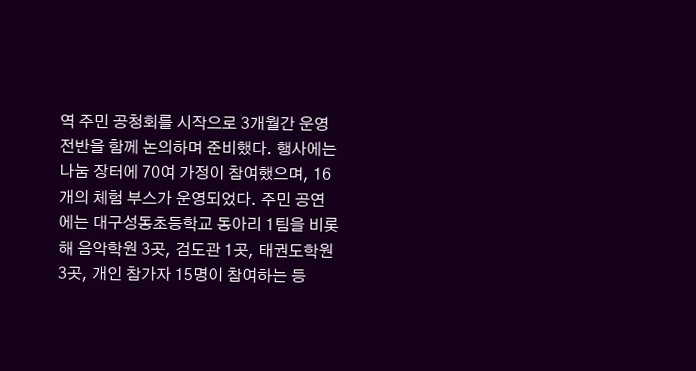역 주민 공청회를 시작으로 3개월간 운영 전반을 함께 논의하며 준비했다. 행사에는 나눔 장터에 70여 가정이 참여했으며, 16개의 체험 부스가 운영되었다. 주민 공연에는 대구성동초등학교 동아리 1팀을 비롯해 음악학원 3곳, 검도관 1곳, 태권도학원 3곳, 개인 참가자 15명이 참여하는 등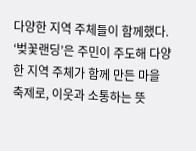다양한 지역 주체들이 함께했다.
‘벚꽃랜딩’은 주민이 주도해 다양한 지역 주체가 함께 만든 마을 축제로, 이웃과 소통하는 뜻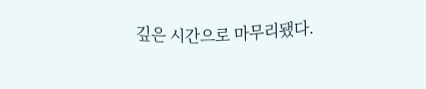깊은 시간으로 마무리됐다.